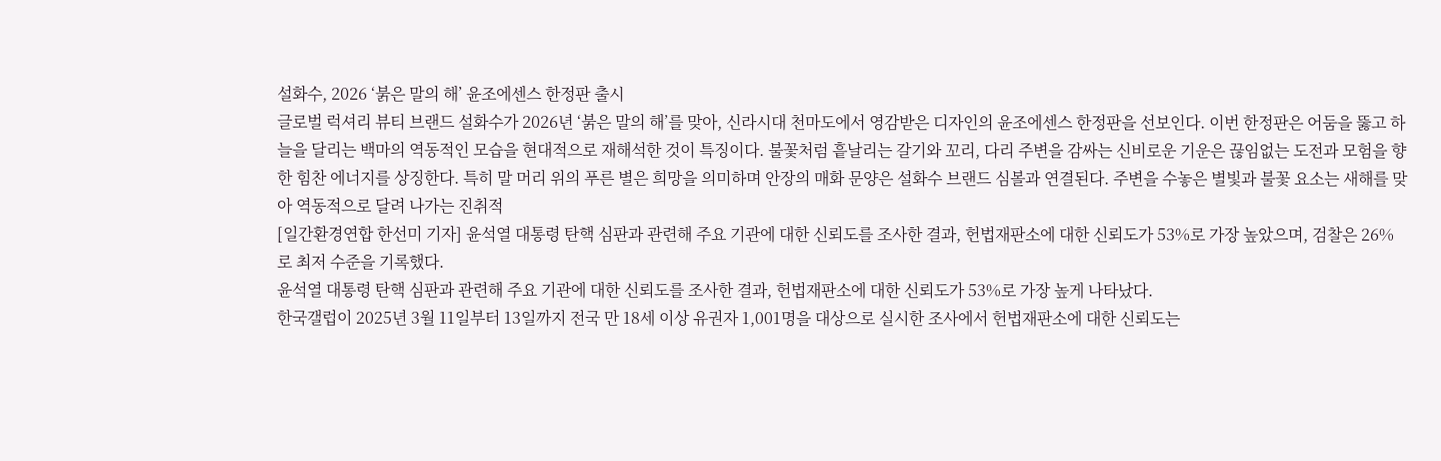설화수, 2026 ‘붉은 말의 해’ 윤조에센스 한정판 출시
글로벌 럭셔리 뷰티 브랜드 설화수가 2026년 ‘붉은 말의 해’를 맞아, 신라시대 천마도에서 영감받은 디자인의 윤조에센스 한정판을 선보인다. 이번 한정판은 어둠을 뚫고 하늘을 달리는 백마의 역동적인 모습을 현대적으로 재해석한 것이 특징이다. 불꽃처럼 흩날리는 갈기와 꼬리, 다리 주변을 감싸는 신비로운 기운은 끊임없는 도전과 모험을 향한 힘찬 에너지를 상징한다. 특히 말 머리 위의 푸른 별은 희망을 의미하며 안장의 매화 문양은 설화수 브랜드 심볼과 연결된다. 주변을 수놓은 별빛과 불꽃 요소는 새해를 맞아 역동적으로 달려 나가는 진취적
[일간환경연합 한선미 기자] 윤석열 대통령 탄핵 심판과 관련해 주요 기관에 대한 신뢰도를 조사한 결과, 헌법재판소에 대한 신뢰도가 53%로 가장 높았으며, 검찰은 26%로 최저 수준을 기록했다.
윤석열 대통령 탄핵 심판과 관련해 주요 기관에 대한 신뢰도를 조사한 결과, 헌법재판소에 대한 신뢰도가 53%로 가장 높게 나타났다.
한국갤럽이 2025년 3월 11일부터 13일까지 전국 만 18세 이상 유권자 1,001명을 대상으로 실시한 조사에서 헌법재판소에 대한 신뢰도는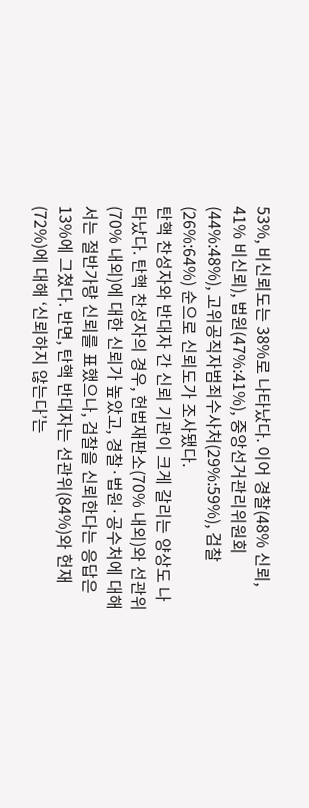53%, 비신뢰도는 38%로 나타났다. 이어 경찰(48% 신뢰, 41% 비신뢰), 법원(47%:41%), 중앙선거관리위원회(44%:48%), 고위공직자범죄수사처(29%:59%), 검찰(26%:64%) 순으로 신뢰도가 조사됐다.
탄핵 찬성자와 반대자 간 신뢰 기관이 크게 갈리는 양상도 나타났다. 탄핵 찬성자의 경우, 헌법재판소(70% 내외)와 선관위(70% 내외)에 대한 신뢰가 높았고, 경찰·법원·공수처에 대해서는 절반가량 신뢰를 표했으나, 검찰을 신뢰한다는 응답은 13%에 그쳤다. 반면, 탄핵 반대자는 선관위(84%)와 헌재(72%)에 대해 ‘신뢰하지 않는다’는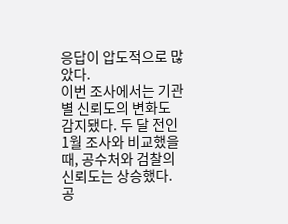응답이 압도적으로 많았다.
이번 조사에서는 기관별 신뢰도의 변화도 감지됐다. 두 달 전인 1월 조사와 비교했을 때, 공수처와 검찰의 신뢰도는 상승했다. 공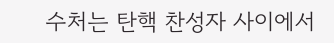수처는 탄핵 찬성자 사이에서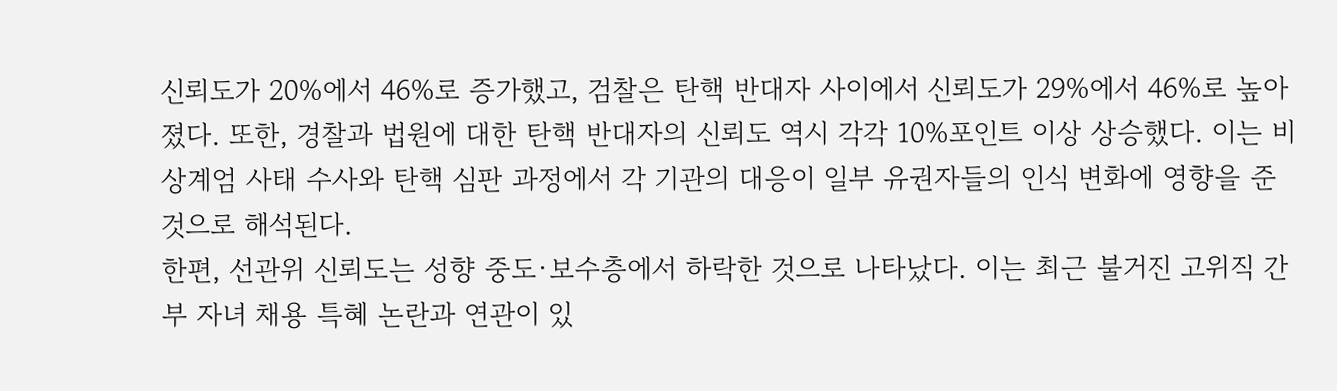신뢰도가 20%에서 46%로 증가했고, 검찰은 탄핵 반대자 사이에서 신뢰도가 29%에서 46%로 높아졌다. 또한, 경찰과 법원에 대한 탄핵 반대자의 신뢰도 역시 각각 10%포인트 이상 상승했다. 이는 비상계엄 사태 수사와 탄핵 심판 과정에서 각 기관의 대응이 일부 유권자들의 인식 변화에 영향을 준 것으로 해석된다.
한편, 선관위 신뢰도는 성향 중도·보수층에서 하락한 것으로 나타났다. 이는 최근 불거진 고위직 간부 자녀 채용 특혜 논란과 연관이 있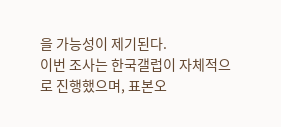을 가능성이 제기된다.
이번 조사는 한국갤럽이 자체적으로 진행했으며, 표본오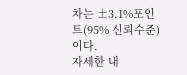차는 ±3.1%포인트(95% 신뢰수준)이다.
자세한 내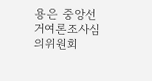용은 중앙선거여론조사심의위원회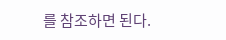를 참조하면 된다.